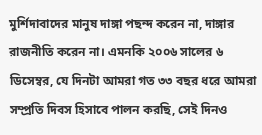মুর্শিদাবাদের মানুষ দাঙ্গা পছন্দ করেন না, দাঙ্গার রাজনীতি করেন না। এমনকি ২০০৬ সালের ৬ ডিসেম্বর, যে দিনটা আমরা গত ৩৩ বছর ধরে আমরা সম্প্রতি দিবস হিসাবে পালন করছি, সেই দিনও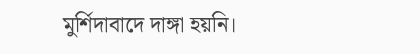মুর্শিদাবাদে দাঙ্গা হয়নি।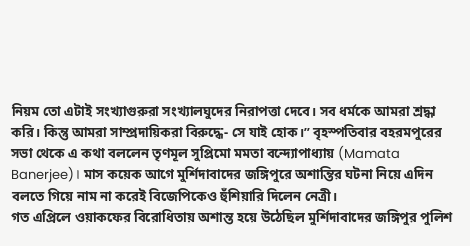নিয়ম তো এটাই সংখ্যাগুরুরা সংখ্যালঘুদের নিরাপত্তা দেবে। সব ধর্মকে আমরা শ্রদ্ধা করি। কিন্তু আমরা সাম্প্রদায়িকরা বিরুদ্ধে- সে যাই হোক।” বৃহস্পতিবার বহরমপুরের সভা থেকে এ কথা বললেন তৃণমূল সুপ্রিমো মমতা বন্দ্যোপাধ্যায় (Mamata Banerjee)। মাস কয়েক আগে মুর্শিদাবাদের জঙ্গিপুরে অশান্তির ঘটনা নিয়ে এদিন বলতে গিয়ে নাম না করেই বিজেপিকেও হুঁশিয়ারি দিলেন নেত্রী।
গত এপ্রিলে ওয়াকফের বিরোধিতায় অশান্ত হয়ে উঠেছিল মুর্শিদাবাদের জঙ্গিপুর পুলিশ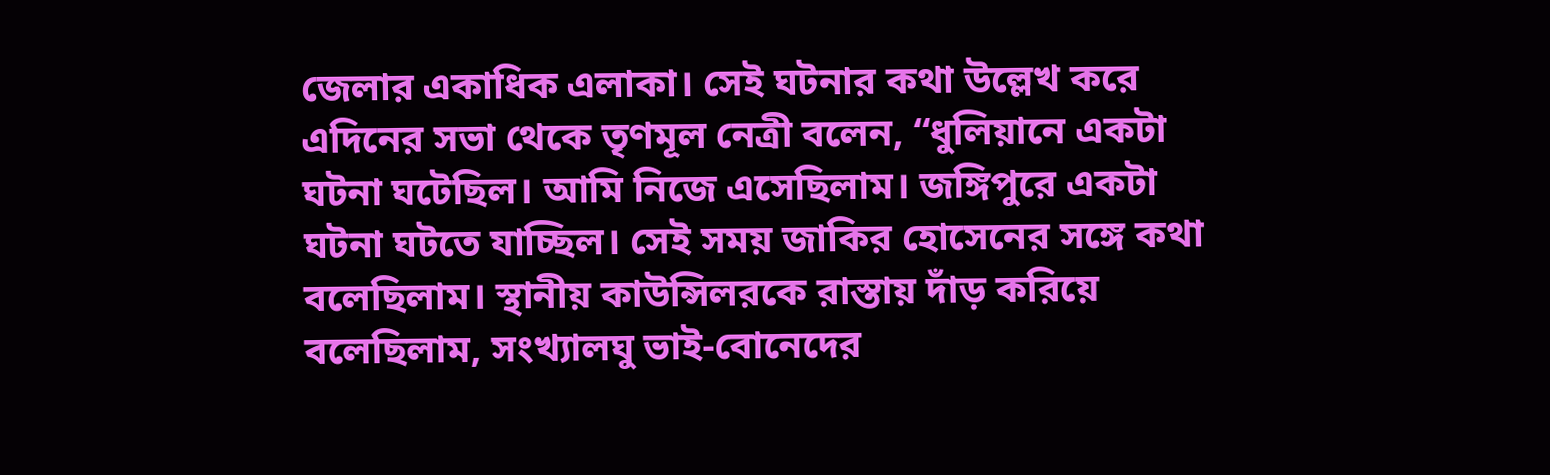জেলার একাধিক এলাকা। সেই ঘটনার কথা উল্লেখ করে এদিনের সভা থেকে তৃণমূল নেত্রী বলেন, “ধুলিয়ানে একটা ঘটনা ঘটেছিল। আমি নিজে এসেছিলাম। জঙ্গিপুরে একটা ঘটনা ঘটতে যাচ্ছিল। সেই সময় জাকির হোসেনের সঙ্গে কথা বলেছিলাম। স্থানীয় কাউন্সিলরকে রাস্তায় দাঁড় করিয়ে বলেছিলাম, সংখ্যালঘু ভাই-বোনেদের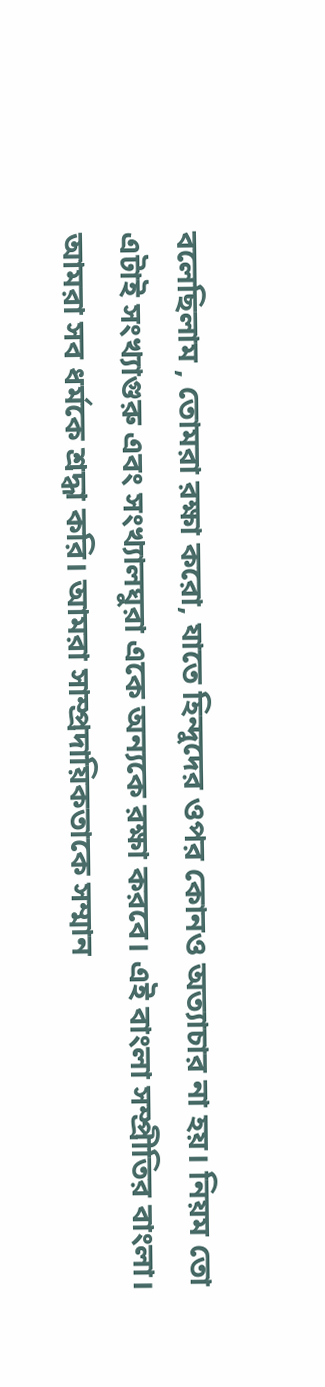বলেছিলাম , তোমরা রক্ষা করো, যাতে হিন্দুদের ওপর কোনও অত্যাচার না হয়। নিয়ম তো এটাই সংখ্যাগুরু এবং সংখ্যালঘুরা একে অন্যকে রক্ষা করবে। এই বাংলা সম্প্রীতির বাংলা। আমরা সব ধর্মকে শ্রদ্ধা করি। আমরা সাম্প্রদায়িকতাকে সম্মান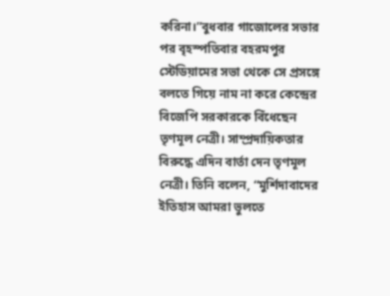করিনা।”বুধবার গাজোলের সভার পর বৃহস্পতিবার বহরমপুর স্টেডিয়ামের সভা থেকে সে প্রসঙ্গে বলতে গিয়ে নাম না করে কেন্দ্রের বিজেপি সরকারকে বিঁধেছেন তৃণমূল নেত্রী। সাম্প্রদায়িকতার বিরুদ্ধে এদিন বার্তা দেন তৃণমূল নেত্রী। তিনি বলেন, “মুর্শিদাবাদের ইতিহাস আমরা ভুলতে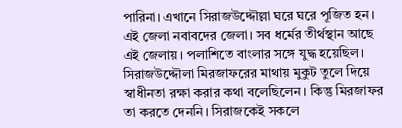পারিনা। এখানে সিরাজউদ্দৌল্লা ঘরে ঘরে পূজিত হন। এই জেলা নবাবদের জেলা। সব ধর্মের তীর্থস্থান আছে এই জেলায়। পলাশিতে বাংলার সঙ্গে যুদ্ধ হয়েছিল। সিরাজউদ্দৌলা মিরজাফরের মাথায় মুকুট তুলে দিয়ে স্বাধীনতা রক্ষা করার কথা বলেছিলেন। কিন্তু মিরজাফর তা করতে দেননি। সিরাজকেই সকলে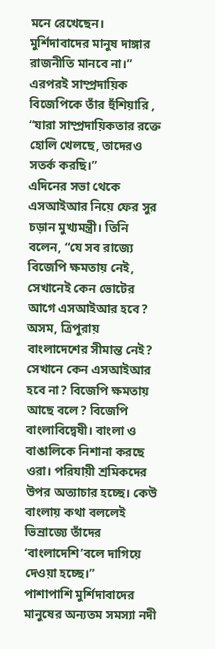মনে রেখেছেন। মুর্শিদাবাদের মানুষ দাঙ্গার রাজনীতি মানবে না।” এরপরই সাম্প্রদায়িক বিজেপিকে তাঁর হুঁশিয়ারি , “যারা সাম্প্রদায়িকতার রক্তে হোলি খেলছে, তাদেরও সতর্ক করছি।”
এদিনের সভা থেকে এসআইআর নিয়ে ফের সুর চড়ান মুখ্যমন্ত্রী। তিনি বলেন, “যে সব রাজ্যে বিজেপি ক্ষমতায় নেই, সেখানেই কেন ভোটের আগে এসআইআর হবে? অসম, ত্রিপুরায় বাংলাদেশের সীমান্ত নেই? সেখানে কেন এসআইআর হবে না? বিজেপি ক্ষমতায় আছে বলে? বিজেপি বাংলাবিদ্বেষী। বাংলা ও বাঙালিকে নিশানা করছে ওরা। পরিযায়ী শ্রমিকদের উপর অত্যাচার হচ্ছে। কেউ বাংলায় কথা বললেই ভিন্রাজ্যে তাঁদের ‘বাংলাদেশি’বলে দাগিয়ে দেওয়া হচ্ছে।”
পাশাপাশি মুর্শিদাবাদের মানুষের অন্যতম সমস্যা নদী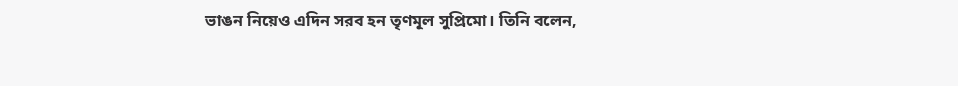ভাঙন নিয়েও এদিন সরব হন তৃণমূল সুপ্রিমো। তিনি বলেন,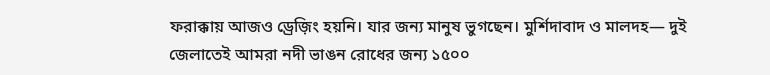ফরাক্কায় আজও ড্রেজ়িং হয়নি। যার জন্য মানুষ ভুগছেন। মুর্শিদাবাদ ও মালদহ— দুই জেলাতেই আমরা নদী ভাঙন রোধের জন্য ১৫০০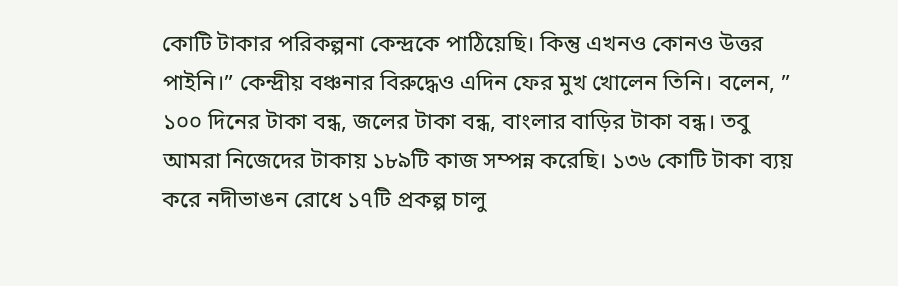কোটি টাকার পরিকল্পনা কেন্দ্রকে পাঠিয়েছি। কিন্তু এখনও কোনও উত্তর পাইনি।” কেন্দ্রীয় বঞ্চনার বিরুদ্ধেও এদিন ফের মুখ খোলেন তিনি। বলেন, ” ১০০ দিনের টাকা বন্ধ, জলের টাকা বন্ধ, বাংলার বাড়ির টাকা বন্ধ। তবু আমরা নিজেদের টাকায় ১৮৯টি কাজ সম্পন্ন করেছি। ১৩৬ কোটি টাকা ব্যয় করে নদীভাঙন রোধে ১৭টি প্রকল্প চালু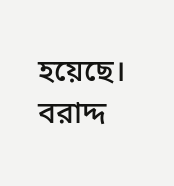হয়েছে। বরাদ্দ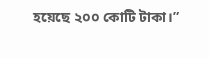হয়েছে ২০০ কোটি টাকা।”